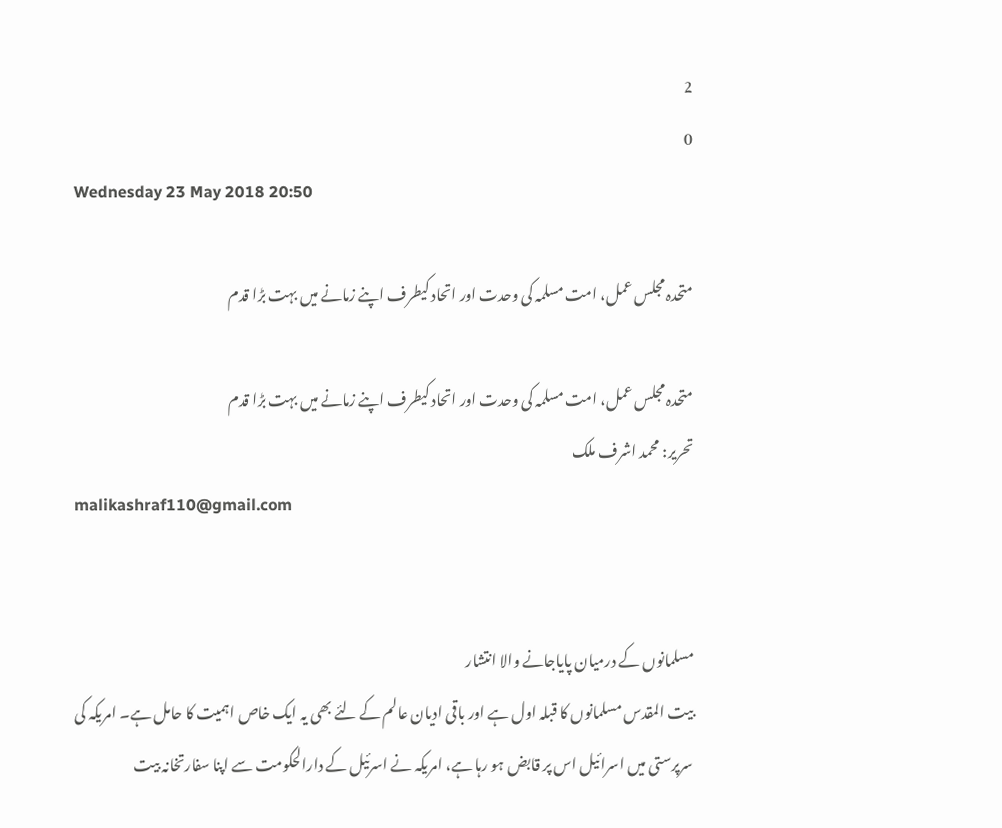2
0
Wednesday 23 May 2018 20:50

متحدہ مجلس عمل، امت مسلمہ کی وحدت اور اتحاد کیطرف اپنے زمانے میں بہت بڑا قدم

متحدہ مجلس عمل، امت مسلمہ کی وحدت اور اتحاد کیطرف اپنے زمانے میں بہت بڑا قدم
تحریر: محمد اشرف ملک
malikashraf110@gmail.com


مسلمانوں کے درمیان پایاجانے والا انتشار
بیت المقدس مسلمانوں کا قبلہ اول ہے اور باقی ادیان عالم کے لئے بھی یہ ایک خاص اہمیت کا حامل ہے۔ امریکہ کی سرپرستی میں اسرائیل اس پر قابض ہو رہا ہے، امریکہ نے اسرئیل کے دارالحکومت سے اپنا سفارتخانہ بیت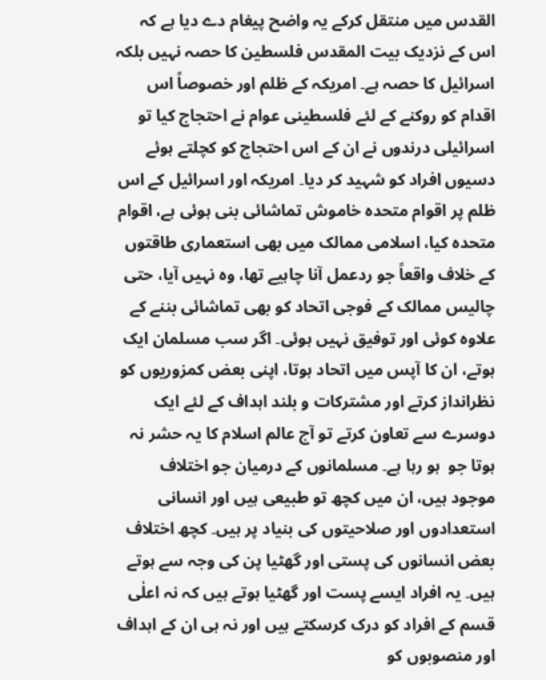القدس میں منتقل کرکے یہ واضح پیغام دے دیا ہے کہ اس کے نزدیک بیت المقدس فلسطین کا حصہ نہیں بلکہ اسرائیل کا حصہ ہے۔ امریکہ کے ظلم اور خصوصاً اس اقدام کو روکنے کے لئے فلسطینی عوام نے احتجاج کیا تو اسرائیلی درندوں نے ان کے اس احتجاج کو کچلتے ہوئے دسیوں افراد کو شہید کر دیا۔ امریکہ اور اسرائیل کے اس ظلم پر اقوام متحدہ خاموش تماشائی بنی ہوئی ہے، اقوام متحدہ کیا، اسلامی ممالک میں بھی استعماری طاقتوں کے خلاف واقعاً جو ردعمل آنا چاہیے تھا، وہ نہیں آیا، حتی چالیس ممالک کے فوجی اتحاد کو بھی تماشائی بننے کے علاوہ کوئی اور توفیق نہیں ہوئی۔ اگر سب مسلمان ایک ہوتے، ان کا آپس میں اتحاد ہوتا، اپنی بعض کمزوریوں کو نظرانداز کرتے اور مشترکات و بلند اہداف کے لئے ایک دوسرے سے تعاون کرتے تو آج عالم اسلام کا یہ حشر نہ ہوتا جو  ہو رہا ہے۔ مسلمانوں کے درمیان جو اختلاف موجود ہیں، ان میں کچھ تو طبیعی ہیں اور انسانی استعدادوں اور صلاحیتوں کی بنیاد پر ہیں۔ کچھ اختلاف بعض انسانوں کی پستی اور گھٹیا پن کی وجہ سے ہوتے ہیں۔ یہ افراد ایسے پست اور گھٹیا ہوتے ہیں کہ نہ اعلٰی قسم کے افراد کو درک کرسکتے ہیں اور نہ ہی ان کے اہداف اور منصوبوں کو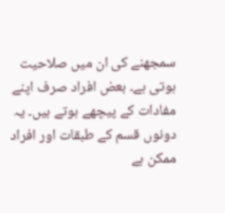سمجھنے کی ان میں صلاحیت ہوتی ہے۔ بعض افراد صرف اپنے مفادات کے پیچھے ہوتے ہیں۔ یہ دونوں قسم کے طبقات اور افراد ممکن ہے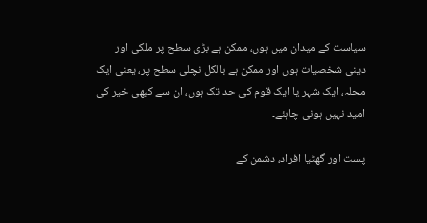سیاست کے میدان میں ہوں، ممکن ہے بڑی سطح پر ملکی اور دینی شخصیات ہوں اور ممکن ہے بالکل نچلی سطح پر، یعنی ایک محلہ، ایک شہر یا ایک قوم کی حد تک ہوں، ان سے کبھی خیر کی امید نہیں ہونی چاہئے۔

پست اور گھٹیا افراد، دشمن کے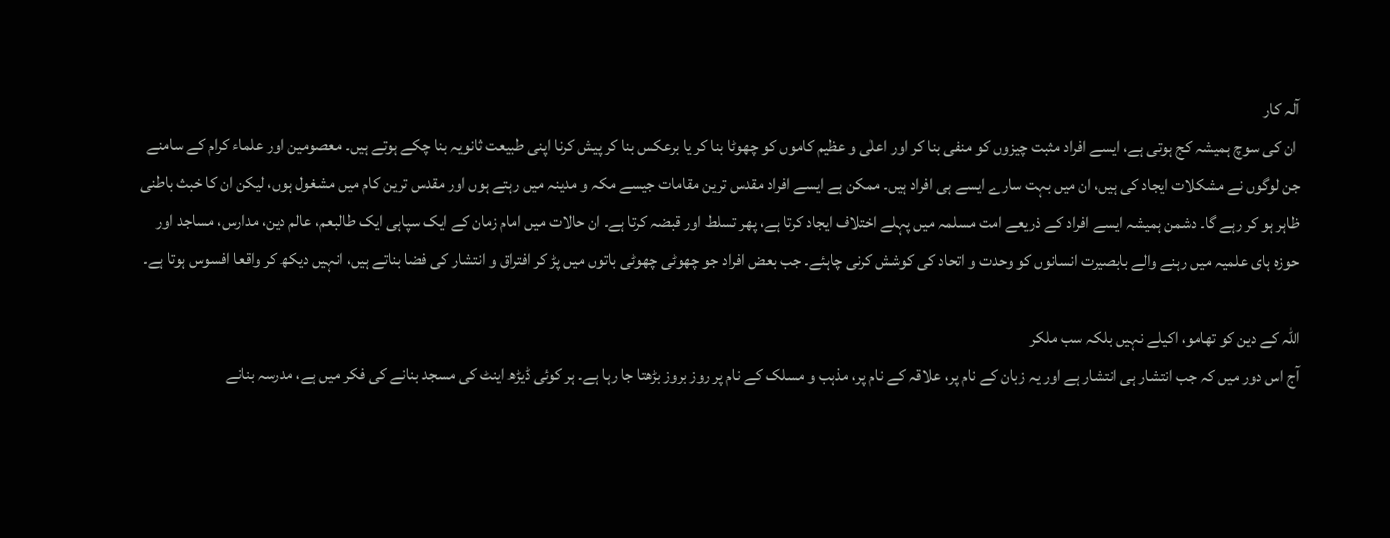آلہ کار
 ان کی سوچ ہمیشہ کج ہوتی ہے، ایسے افراد مثبت چیزوں کو منفی بنا کر اور اعلٰی و عظیم کاموں کو چھوٹا بنا کر یا برعکس بنا کر پیش کرنا اپنی طبیعت ثانویہ بنا چکے ہوتے ہیں۔ معصومین اور علماء کرام کے سامنے جن لوگوں نے مشکلات ایجاد کی ہیں، ان میں بہت سارے ایسے ہی افراد ہیں۔ ممکن ہے ایسے افراد مقدس ترین مقامات جیسے مکہ و مدینہ میں رہتے ہوں اور مقدس ترین کام میں مشغول ہوں، لیکن ان کا خبث باطنی ظاہر ہو کر رہے گا۔ دشمن ہمیشہ ایسے افراد کے ذریعے امت مسلمہ میں پہلے اختلاف ایجاد کرتا ہے، پھر تسلط اور قبضہ کرتا ہے۔ ان حالات میں امام زمان کے ایک سپاہی ایک طالبعم، عالم دین، مدارس، مساجد اور حوزہ ہای علمیہ میں رہنے والے بابصیرت انسانوں کو وحدت و اتحاد کی کوشش کرنی چاہئے۔ جب بعض افراد جو چھوٹی چھوٹی باتوں میں پڑ کر افتراق و انتشار کی فضا بناتے ہیں، انہیں دیکھ کر واقعا افسوس ہوتا ہے۔

اللہ کے دین کو تھامو، اکیلے نہیں بلکہ سب ملکر
آج اس دور میں کہ جب انتشار ہی انتشار ہے اور یہ زبان کے نام پر، علاقہ کے نام پر، مذہب و مسلک کے نام پر روز بروز بڑھتا جا رہا ہے۔ ہر کوئی ڈیڑھ اینٹ کی مسجد بنانے کی فکر میں ہے، مدرسہ بنانے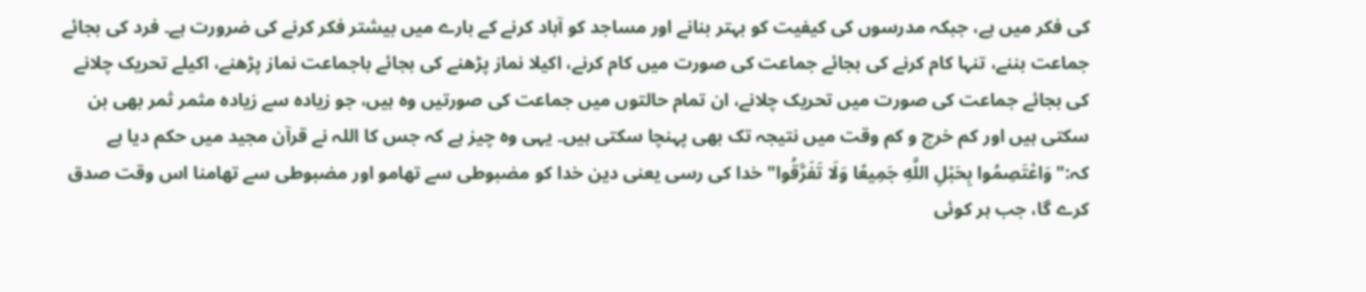کی فکر میں ہے، جبکہ مدرسوں کی کیفیت کو بہتر بنانے اور مساجد کو آباد کرنے کے بارے میں بیشتر فکر کرنے کی ضرورت ہے۔ فرد کی بجائے جماعت بننے، تنہا کام کرنے کی بجائے جماعت کی صورت میں کام کرنے، اکیلا نماز پڑھنے کی بجائے باجماعت نماز پڑھنے، اکیلے تحریک چلانے کی بجائے جماعت کی صورت میں تحریک چلانے، ان تمام حالتوں میں جماعت کی صورتیں وہ ہیں، جو زیادہ سے زیادہ مثمر ثمر بھی بن سکتی ہیں اور کم خرچ و کم وقت میں نتیجہ تک بھی پہنچا سکتی ہیں۔ یہی وہ چیز ہے کہ جس کا اللہ نے قرآن مجید میں حکم دیا ہے کہ:"وَاعْتَصِمُوا بِحَبْلِ اللَّهِ جَمِيعًا وَلَا تَفَرَّقُوا" خدا کی رسی یعنی دین خدا کو مضبوطی سے تھامو اور مضبوطی سے تھامنا اس وقت صدق کرے گا، جب ہر کوئی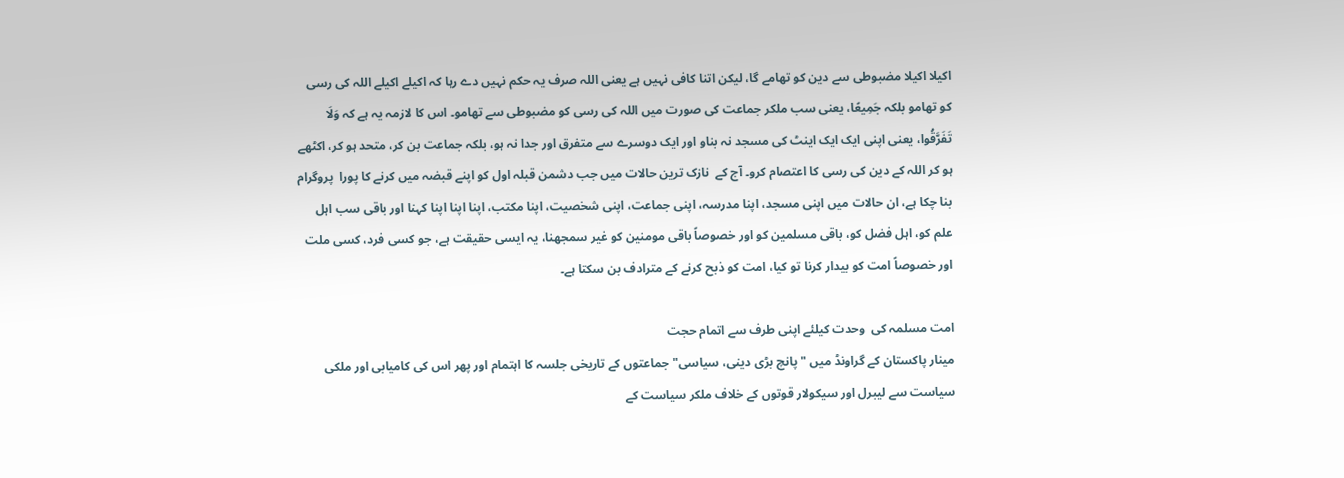اکیلا اکیلا مضبوطی سے دین کو تھامے گا، لیکن اتنا کافی نہیں ہے یعنی اللہ صرف یہ حکم نہیں دے رہا کہ اکیلے اکیلے اللہ کی رسی کو تھامو بلکہ جَمِيعًا، یعنی سب ملکر جماعت کی صورت میں اللہ کی رسی کو مضبوطی سے تھامو۔ اس کا لازمہ یہ ہے کہ وَلَا تَفَرَّقُوا، یعنی اپنی ایک ایک اینٹ کی مسجد نہ بناو اور ایک دوسرے سے متفرق اور جدا نہ ہو، بلکہ جماعت بن کر، متحد ہو کر، اکٹھے ہو کر اللہ کے دین کی رسی کا اعتصام کرو۔ آج کے  نازک ترین حالات میں جب دشمن قبلہ اول کو اپنے قبضہ میں کرنے کا پورا  پروگرام بنا چکا ہے، ان حالات میں اپنی مسجد، اپنا مدرسہ، اپنی جماعت، اپنی شخصیت، اپنا مکتب، اپنا اپنا اپنا کہنا اور باقی سب اہل علم کو، اہل فضل کو، باقی مسلمین کو اور خصوصاً باقی مومنین کو غیر سمجھنا، یہ ایسی حقیقت ہے، جو کسی فرد، کسی ملت اور خصوصاً امت کو بیدار کرنا تو کیا، امت کو ذبح کرنے کے مترادف بن سکتا ہے۔

امت مسلمہ کی  وحدت کیلئے اپنی طرف سے اتمام حجت
مینار پاکستان کے گراونڈ میں "پانچ بڑی دینی، سیاسی" جماعتوں کے تاریخی جلسہ کا اہتمام اور پھر اس کی کامیابی اور ملکی سیاست سے لیبرل اور سیکولار قوتوں کے خلاف ملکر سیاست کے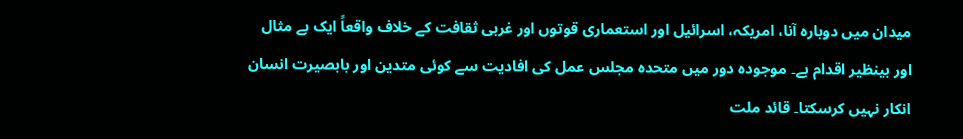میدان میں دوبارہ آنا، امریکہ، اسرائیل اور استعماری قوتوں اور غربی ثقافت کے خلاف واقعاً ایک بے مثال اور بینظیر اقدام ہے۔ موجودہ دور میں متحدہ مجلس عمل کی افادیت سے کوئی متدین اور بابصیرت انسان انکار نہیں کرسکتا۔ قائد ملت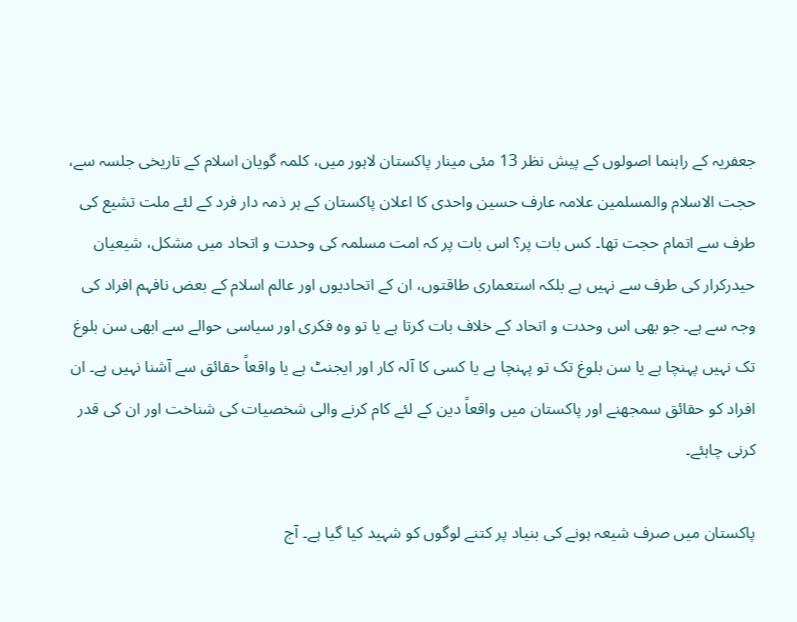جعفریہ کے راہنما اصولوں کے پیش نظر 13 مئی مینار پاکستان لاہور میں، کلمہ گویان اسلام کے تاریخی جلسہ سے، حجت الاسلام والمسلمین علامہ عارف حسین واحدی کا اعلان پاکستان کے ہر ذمہ دار فرد کے لئے ملت تشیع کی طرف سے اتمام حجت تھا۔ کس بات پر؟ اس بات پر کہ امت مسلمہ کی وحدت و اتحاد میں مشکل، شیعیان حیدرکرار کی طرف سے نہیں ہے بلکہ استعماری طاقتوں، ان کے اتحادیوں اور عالم اسلام کے بعض نافہم افراد کی وجہ سے ہے۔ جو بھی اس وحدت و اتحاد کے خلاف بات کرتا ہے یا تو وہ فکری اور سیاسی حوالے سے ابھی سن بلوغ تک نہیں پہنچا ہے یا سن بلوغ تک تو پہنچا ہے یا کسی کا آلہ کار اور ایجنٹ ہے یا واقعاً حقائق سے آشنا نہیں ہے۔ ان افراد کو حقائق سمجھنے اور پاکستان میں واقعاً دین کے لئے کام کرنے والی شخصیات کی شناخت اور ان کی قدر کرنی چاہئے۔

پاکستان میں صرف شیعہ ہونے کی بنیاد پر کتنے لوگوں کو شہید کیا گیا ہے۔ آج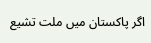اگر پاکستان میں ملت تشیع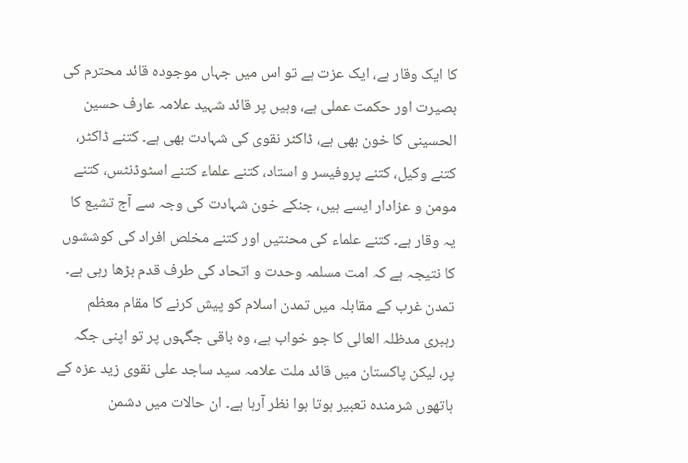کا ایک وقار ہے، ایک عزت ہے تو اس میں جہاں موجودہ قائد محترم کی بصیرت اور حکمت عملی ہے، وہیں پر قائد شہید علامہ عارف حسین الحسینی کا خون بھی ہے، ڈاکٹر نقوی کی شہادت بھی ہے۔ کتنے ڈاکٹر، کتنے وکیل، کتنے پروفیسر و استاد، کتنے علماء کتنے اسٹوڈنٹس، کتنے مومن و عزادار ایسے ہیں، جنکے خون شہادت کی وجہ سے آج تشیع کا یہ وقار ہے۔ کتنے علماء کی محنتیں اور کتنے مخلص افراد کی کوششوں کا نتیجہ ہے کہ امت مسلمہ وحدت و اتحاد کی طرف قدم بڑھا رہی ہے۔ تمدن غرب کے مقابلہ میں تمدن اسلام کو پیش کرنے کا مقام معظم رہبری مدظلہ العالی کا جو خواب ہے، وہ باقی جگہوں پر تو اپنی جگہ پر، لیکن پاکستان میں قائد ملت علامہ سید ساجد علی نقوی زید عزہ کے ہاتھوں شرمندہ تعبیر ہوتا ہوا نظر آرہا ہے۔ ان حالات میں دشمن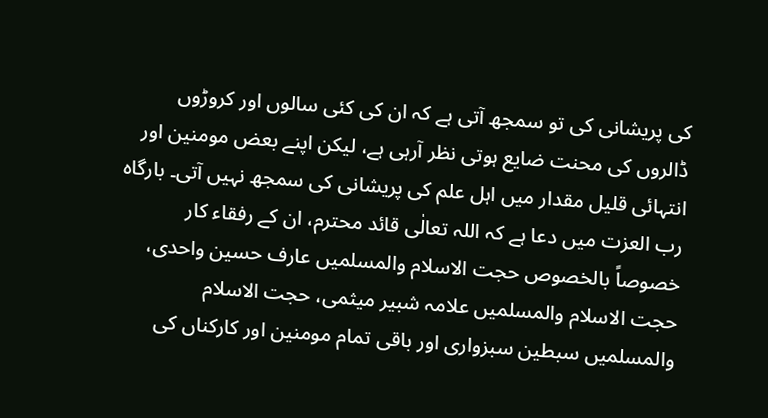کی پریشانی کی تو سمجھ آتی ہے کہ ان کی کئی سالوں اور کروڑوں ڈالروں کی محنت ضایع ہوتی نظر آرہی ہے، لیکن اپنے بعض مومنین اور انتہائی قلیل مقدار میں اہل علم کی پریشانی کی سمجھ نہیں آتی۔ بارگاہ رب العزت میں دعا ہے کہ اللہ تعالٰی قائد محترم، ان کے رفقاء کار خصوصاً بالخصوص حجت الاسلام والمسلمیں عارف حسین واحدی، حجت الاسلام والمسلمیں علامہ شبیر میثمی، حجت الاسلام والمسلمیں سبطین سبزواری اور باقی تمام مومنین اور کارکناں کی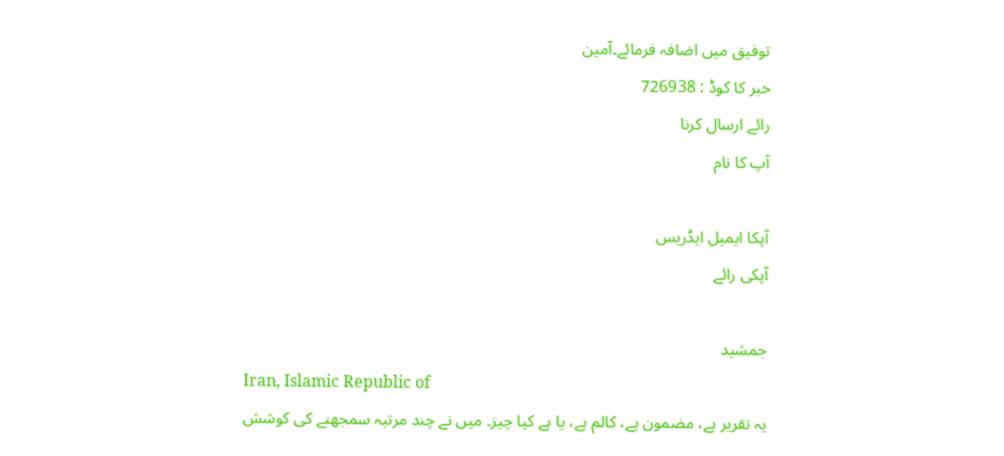توفیق میں اضافہ فرمائے۔آمین
خبر کا کوڈ : 726938
رائے ارسال کرنا
آپ کا نام

آپکا ایمیل ایڈریس
آپکی رائے

جمشید
Iran, Islamic Republic of
یہ تقریر ہے، مضمون ہے، کالم ہے، یا ہے کیا چیز۔ میں نے چند مرتبہ سمجھنے کی کوشش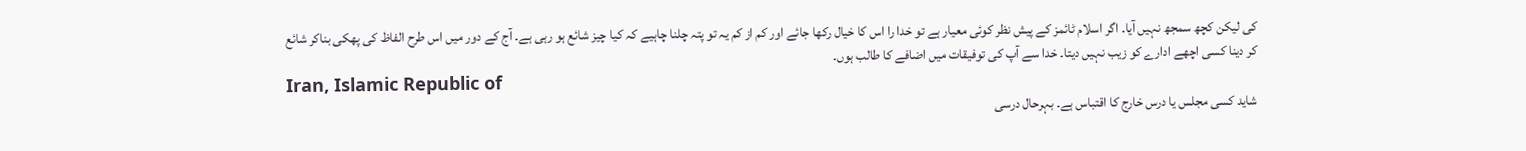کی لیکن کچھ سمجھ نہیں آیا۔ اگر اسلام ٹائمز کے پیش نظر کوئی معیار ہے تو خدا را اس کا خیال رکھا جائے اور کم از کم یہ تو پتہ چلنا چاہیے کہ کیا چیز شائع ہو رہی ہے۔ آج کے دور میں اس طرح الفاظ کی پھکی بناکر شائع کر دینا کسی اچھے ادارے کو زیب نہیں دیتا۔ خدا سے آپ کی توفیقات میں اضافے کا طالب ہوں۔
Iran, Islamic Republic of
شاید کسی مجلس یا درس خارج کا اقتباس ہے۔ بہرحال درسی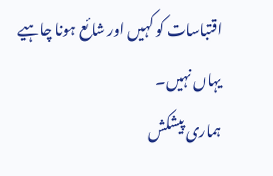اقتباسات کو کہیں اور شائع ہونا چاہیے یہاں نہیں۔
ہماری پیشکش